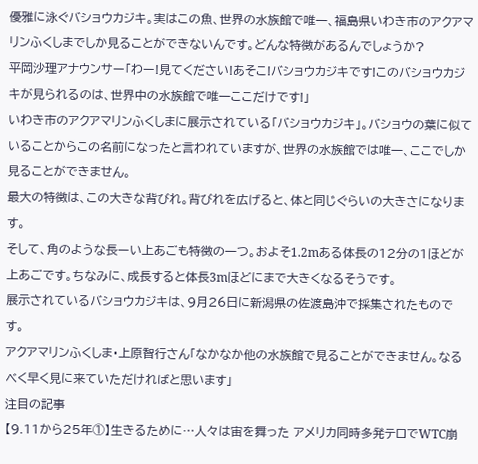優雅に泳ぐバショウカジキ。実はこの魚、世界の水族館で唯一、福島県いわき市のアクアマリンふくしまでしか見ることができないんです。どんな特徴があるんでしょうか?
平岡沙理アナウンサー「わー!見てください!あそこ!バショウカジキです!このバショウカジキが見られるのは、世界中の水族館で唯一ここだけです!」
いわき市のアクアマリンふくしまに展示されている「バショウカジキ」。バショウの葉に似ていることからこの名前になったと言われていますが、世界の水族館では唯一、ここでしか見ることができません。
最大の特徴は、この大きな背びれ。背びれを広げると、体と同じぐらいの大きさになります。
そして、角のような長ーい上あごも特徴の一つ。およそ1.2mある体長の12分の1ほどが上あごです。ちなみに、成長すると体長3mほどにまで大きくなるそうです。
展示されているバショウカジキは、9月26日に新潟県の佐渡島沖で採集されたものです。
アクアマリンふくしま・上原智行さん「なかなか他の水族館で見ることができません。なるべく早く見に来ていただければと思います」
注目の記事
【9.11から25年①】生きるために…人々は宙を舞った アメリカ同時多発テロでWTC崩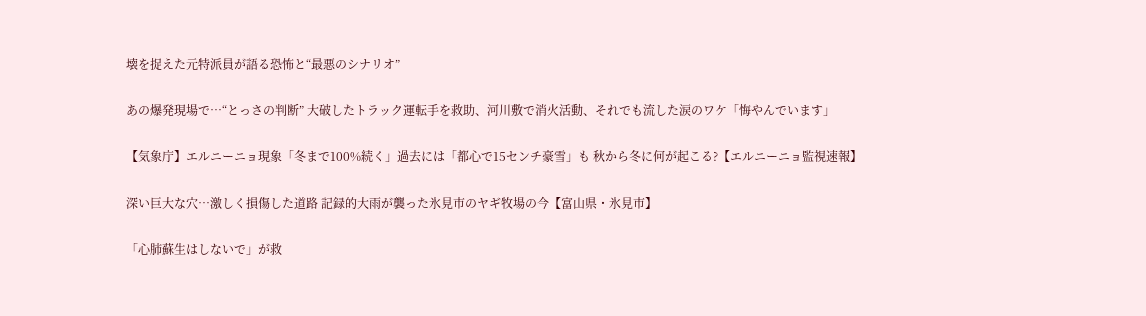壊を捉えた元特派員が語る恐怖と“最悪のシナリオ”

あの爆発現場で…“とっさの判断” 大破したトラック運転手を救助、河川敷で消火活動、それでも流した涙のワケ「悔やんでいます」

【気象庁】エルニーニョ現象「冬まで100%続く」過去には「都心で15センチ豪雪」も 秋から冬に何が起こる?【エルニーニョ監視速報】

深い巨大な穴…激しく損傷した道路 記録的大雨が襲った氷見市のヤギ牧場の今【富山県・氷見市】

「心肺蘇生はしないで」が救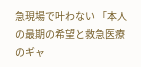急現場で叶わない 「本人の最期の希望と救急医療のギャ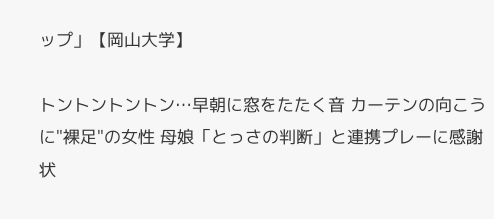ップ」【岡山大学】

トントントントン…早朝に窓をたたく音 カーテンの向こうに"裸足"の女性 母娘「とっさの判断」と連携プレーに感謝状